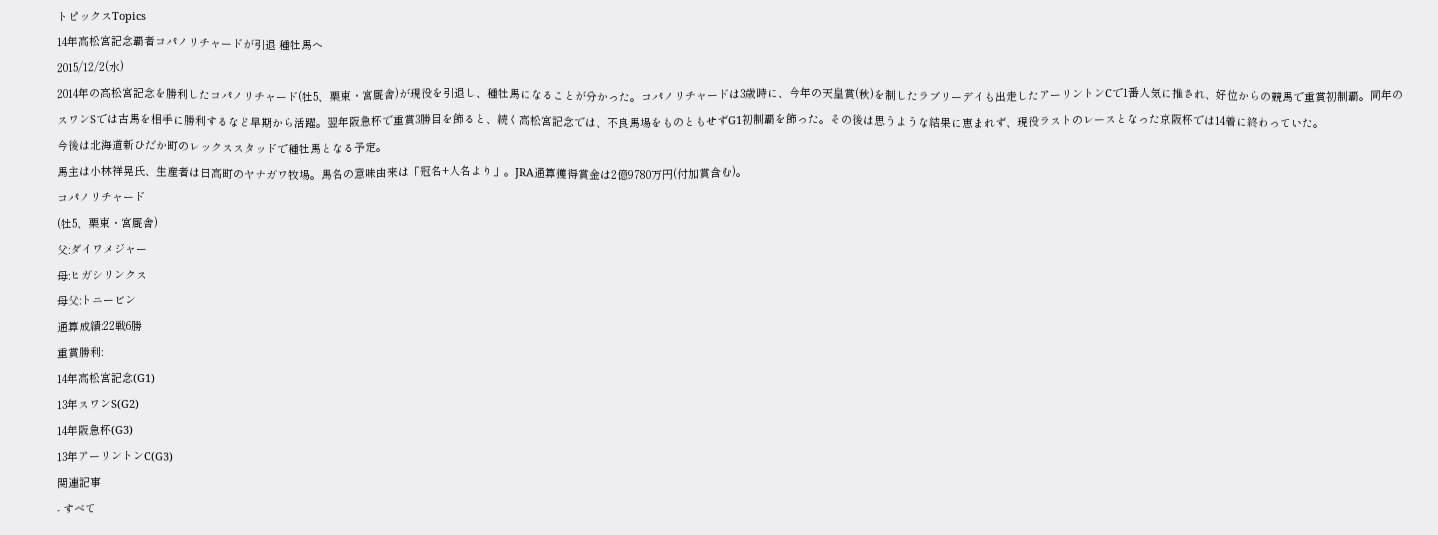トピックスTopics
14年高松宮記念覇者コパノリチャードが引退 種牡馬へ
2015/12/2(水)
2014年の高松宮記念を勝利したコパノリチャード(牡5、栗東・宮厩舎)が現役を引退し、種牡馬になることが分かった。コパノリチャードは3歳時に、今年の天皇賞(秋)を制したラブリーデイも出走したアーリントンCで1番人気に推され、好位からの競馬で重賞初制覇。同年のスワンSでは古馬を相手に勝利するなど早期から活躍。翌年阪急杯で重賞3勝目を飾ると、続く高松宮記念では、不良馬場をものともせずG1初制覇を飾った。その後は思うような結果に恵まれず、現役ラストのレースとなった京阪杯では14着に終わっていた。
今後は北海道新ひだか町のレックススタッドで種牡馬となる予定。
馬主は小林祥晃氏、生産者は日高町のヤナガワ牧場。馬名の意味由来は「冠名+人名より」。JRA通算獲得賞金は2億9780万円(付加賞含む)。
コパノリチャード
(牡5、栗東・宮厩舎)
父:ダイワメジャー
母:ヒガシリンクス
母父:トニービン
通算成績:22戦6勝
重賞勝利:
14年高松宮記念(G1)
13年スワンS(G2)
14年阪急杯(G3)
13年アーリントンC(G3)
関連記事
- すべて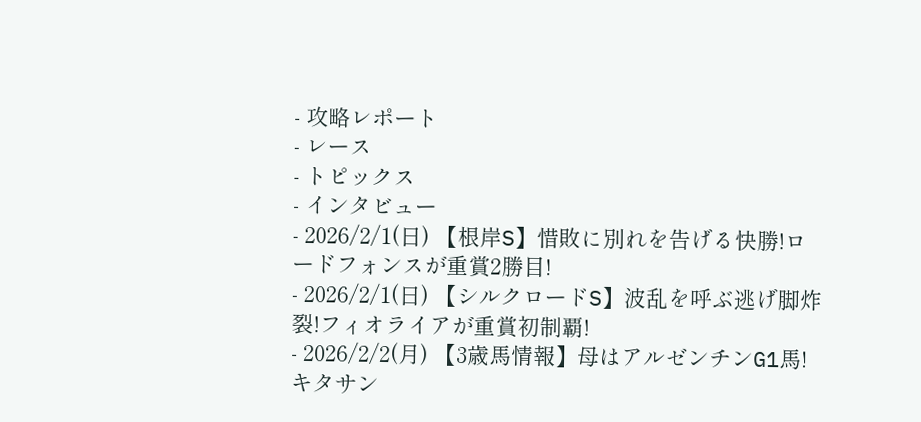- 攻略レポート
- レース
- トピックス
- インタビュー
- 2026/2/1(日) 【根岸S】惜敗に別れを告げる快勝!ロードフォンスが重賞2勝目!
- 2026/2/1(日) 【シルクロードS】波乱を呼ぶ逃げ脚炸裂!フィオライアが重賞初制覇!
- 2026/2/2(月) 【3歳馬情報】母はアルゼンチンG1馬!キタサン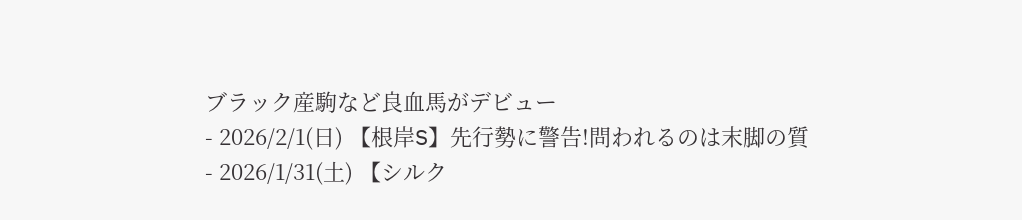ブラック産駒など良血馬がデビュー
- 2026/2/1(日) 【根岸S】先行勢に警告!問われるのは末脚の質
- 2026/1/31(土) 【シルク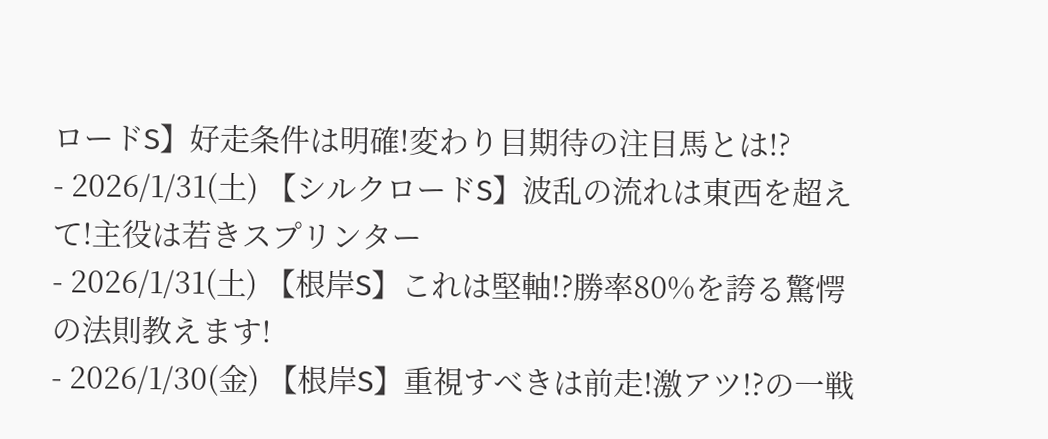ロードS】好走条件は明確!変わり目期待の注目馬とは!?
- 2026/1/31(土) 【シルクロードS】波乱の流れは東西を超えて!主役は若きスプリンター
- 2026/1/31(土) 【根岸S】これは堅軸!?勝率80%を誇る驚愕の法則教えます!
- 2026/1/30(金) 【根岸S】重視すべきは前走!激アツ!?の一戦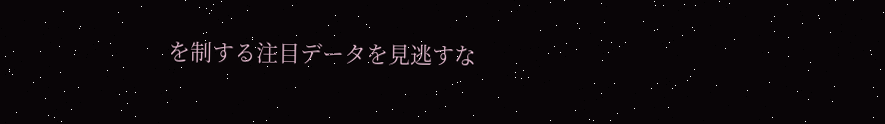を制する注目データを見逃すな